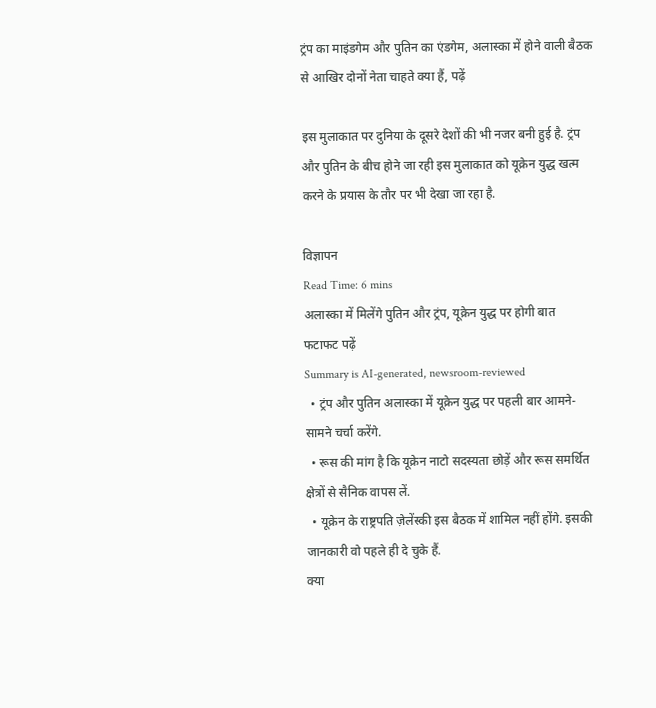ट्रंप का माइंडगेम और पुतिन का एंडगेम, अलास्का में होने वाली बैठक से आखिर दोनों नेता चाहते क्या हैं, पढ़ें

इस मुलाकात पर दुनिया के दूसरे देशों की भी नजर बनी हुई है. ट्रंप और पुतिन के बीच होने जा रही इस मुलाकात को यूक्रेन युद्ध खत्म करने के प्रयास के तौर पर भी देखा जा रहा है.

विज्ञापन
Read Time: 6 mins
अलास्का में मिलेंगे पुतिन और ट्रंप, यूक्रेन युद्ध पर होगी बात
फटाफट पढ़ें
Summary is AI-generated, newsroom-reviewed
  • ट्रंप और पुतिन अलास्का में यूक्रेन युद्ध पर पहली बार आमने-सामने चर्चा करेंगे.
  • रूस की मांग है कि यूक्रेन नाटो सदस्यता छोड़ें और रूस समर्थित क्षेत्रों से सैनिक वापस लें.
  • यूक्रेन के राष्ट्रपति ज़ेलेंस्की इस बैठक में शामिल नहीं होंगे. इसकी जानकारी वो पहले ही दे चुके हैं.
क्या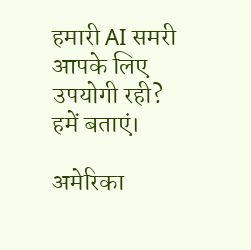हमारी AI समरी आपके लिए उपयोगी रही?
हमें बताएं।

अमेरिका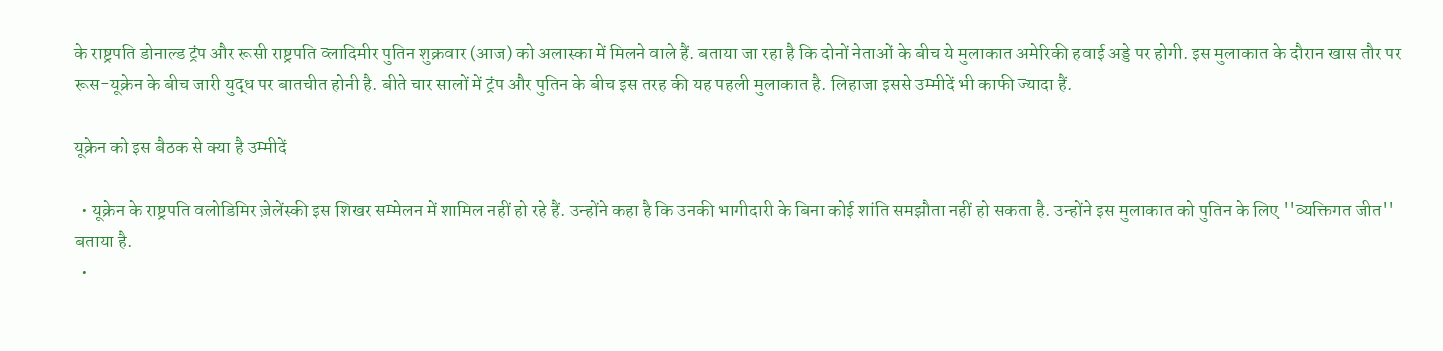के राष्ट्रपति डोनाल्ड ट्रंप और रूसी राष्ट्रपति व्लादिमीर पुतिन शुक्रवार (आज) को अलास्का में मिलने वाले हैं. बताया जा रहा है कि दोनों नेताओं के बीच ये मुलाकात अमेरिकी हवाई अड्डे पर होगी. इस मुलाकात के दौरान खास तौर पर रूस-यूक्रेन के बीच जारी युद्ध पर बातचीत होनी है. बीते चार सालों में ट्रंप और पुतिन के बीच इस तरह की यह पहली मुलाकात है. लिहाजा इससे उम्मीदें भी काफी ज्यादा हैं.

यूक्रेन को इस बैठक से क्या है उम्मीदें

  • यूक्रेन के राष्ट्रपति वलोडिमिर ज़ेलेंस्की इस शिखर सम्मेलन में शामिल नहीं हो रहे हैं. उन्होंने कहा है कि उनकी भागीदारी के बिना कोई शांति समझौता नहीं हो सकता है. उन्होंने इस मुलाकात को पुतिन के लिए ''व्यक्तिगत जीत'' बताया है.
  •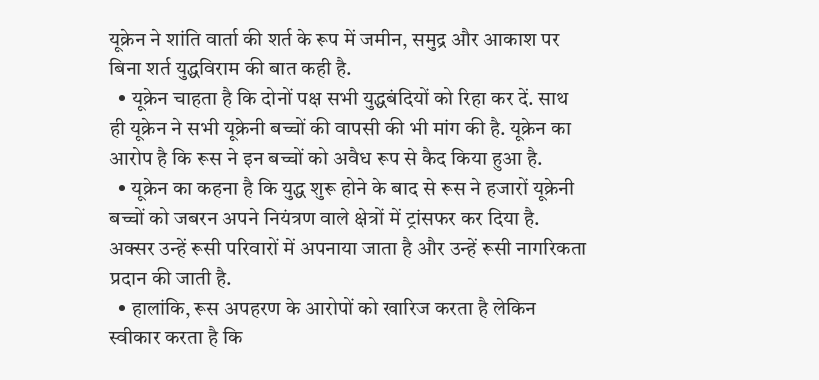यूक्रेन ने शांति वार्ता की शर्त के रूप में जमीन, समुद्र और आकाश पर बिना शर्त युद्धविराम की बात कही है.
  • यूक्रेन चाहता है कि दोनों पक्ष सभी युद्धबंदियों को रिहा कर दें. साथ ही यूक्रेन ने सभी यूक्रेनी बच्चों की वापसी की भी मांग की है. यूक्रेन का आरोप है कि रूस ने इन बच्चों को अवैध रूप से कैद किया हुआ है.
  • यूक्रेन का कहना है कि युद्ध शुरू होने के बाद से रूस ने हजारों यूक्रेनी बच्चों को जबरन अपने नियंत्रण वाले क्षेत्रों में ट्रांसफर कर दिया है. अक्सर उन्हें रूसी परिवारों में अपनाया जाता है और उन्हें रूसी नागरिकता प्रदान की जाती है.
  • हालांकि, रूस अपहरण के आरोपों को खारिज करता है लेकिन स्वीकार करता है कि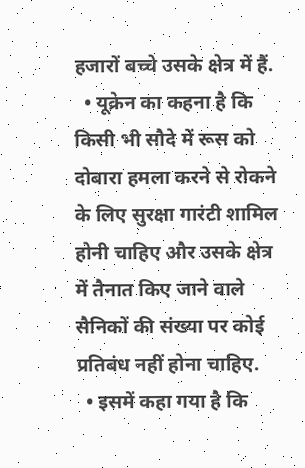हजारों बच्चे उसके क्षेत्र में हैं.
  • यूक्रेन का कहना है कि किसी भी सौदे में रूस को दोबारा हमला करने से रोकने के लिए सुरक्षा गारंटी शामिल होनी चाहिए और उसके क्षेत्र में तैनात किए जाने वाले सैनिकों की संख्या पर कोई प्रतिबंध नहीं होना चाहिए.
  • इसमें कहा गया है कि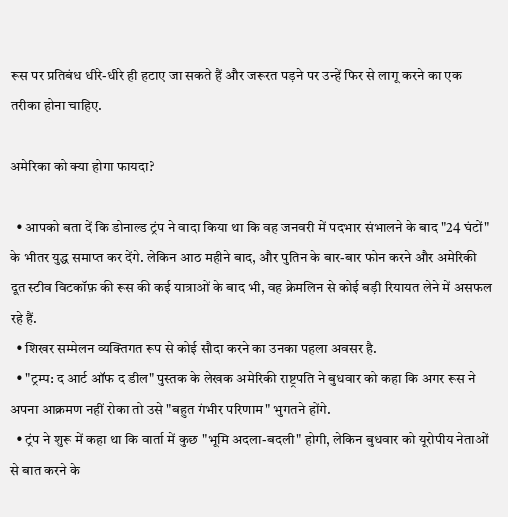रूस पर प्रतिबंध धीरे-धीरे ही हटाए जा सकते हैं और जरूरत पड़ने पर उन्हें फिर से लागू करने का एक तरीका होना चाहिए.

अमेरिका को क्या होगा फायदा?

  • आपको बता दें कि डोनाल्ड ट्रंप ने वादा किया था कि वह जनवरी में पदभार संभालने के बाद "24 घंटों" के भीतर युद्ध समाप्त कर देंगे. लेकिन आठ महीने बाद, और पुतिन के बार-बार फोन करने और अमेरिकी दूत स्टीव विटकॉफ़ की रूस की कई यात्राओं के बाद भी, वह क्रेमलिन से कोई बड़ी रियायत लेने में असफल रहे हैं.
  • शिखर सम्मेलन व्यक्तिगत रूप से कोई सौदा करने का उनका पहला अवसर है.
  • "ट्रम्प: द आर्ट ऑफ द डील" पुस्तक के लेखक अमेरिकी राष्ट्रपति ने बुधवार को कहा कि अगर रूस ने अपना आक्रमण नहीं रोका तो उसे "बहुत गंभीर परिणाम" भुगतने होंगे.
  • ट्रंप ने शुरू में कहा था कि वार्ता में कुछ "भूमि अदला-बदली" होगी, लेकिन बुधवार को यूरोपीय नेताओं से बात करने के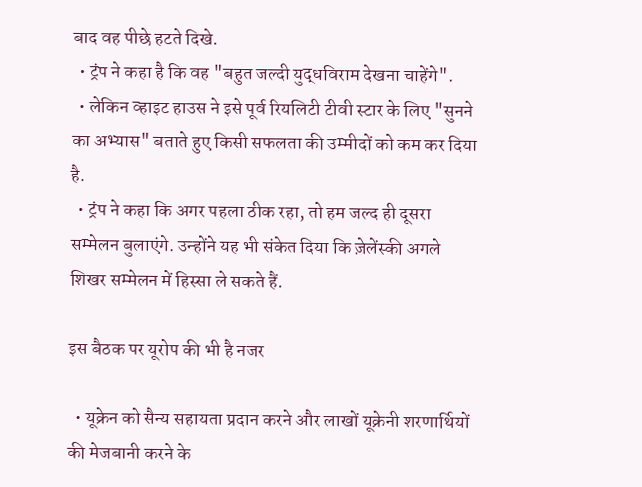बाद वह पीछे हटते दिखे.
  • ट्रंप ने कहा है कि वह "बहुत जल्दी युद्धविराम देखना चाहेंगे".
  • लेकिन व्हाइट हाउस ने इसे पूर्व रियलिटी टीवी स्टार के लिए "सुनने का अभ्यास" बताते हुए किसी सफलता की उम्मीदों को कम कर दिया है.
  • ट्रंप ने कहा कि अगर पहला ठीक रहा, तो हम जल्द ही दूसरा सम्मेलन बुलाएंगे. उन्होंने यह भी संकेत दिया कि ज़ेलेंस्की अगले शिखर सम्मेलन में हिस्सा ले सकते हैं.

इस बैठक पर यूरोप की भी है नजर

  • यूक्रेन को सैन्य सहायता प्रदान करने और लाखों यूक्रेनी शरणार्थियों की मेजबानी करने के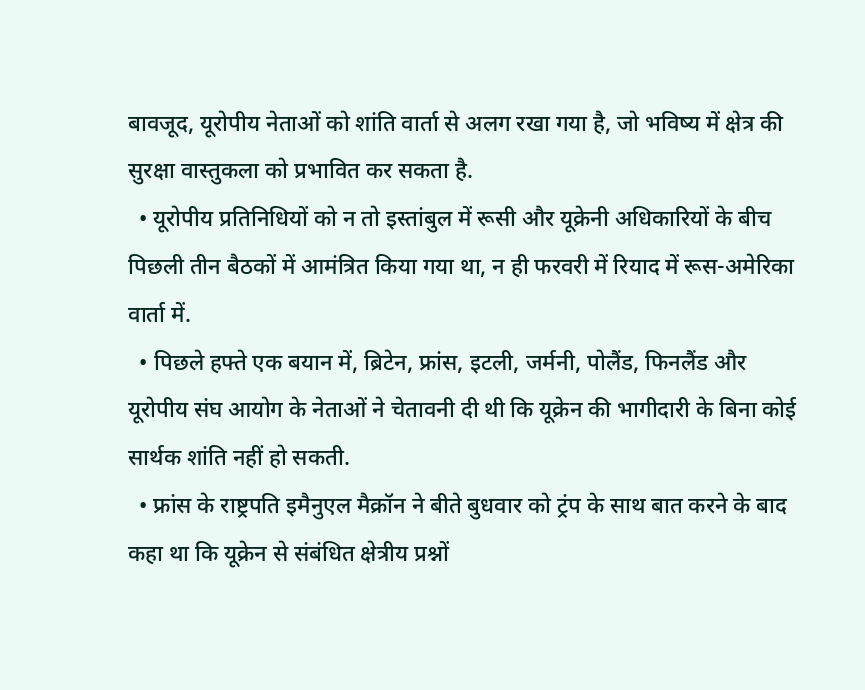बावजूद, यूरोपीय नेताओं को शांति वार्ता से अलग रखा गया है, जो भविष्य में क्षेत्र की सुरक्षा वास्तुकला को प्रभावित कर सकता है.
  • यूरोपीय प्रतिनिधियों को न तो इस्तांबुल में रूसी और यूक्रेनी अधिकारियों के बीच पिछली तीन बैठकों में आमंत्रित किया गया था, न ही फरवरी में रियाद में रूस-अमेरिका वार्ता में.
  • पिछले हफ्ते एक बयान में, ब्रिटेन, फ्रांस, इटली, जर्मनी, पोलैंड, फिनलैंड और यूरोपीय संघ आयोग के नेताओं ने चेतावनी दी थी कि यूक्रेन की भागीदारी के बिना कोई सार्थक शांति नहीं हो सकती.
  • फ्रांस के राष्ट्रपति इमैनुएल मैक्रॉन ने बीते बुधवार को ट्रंप के साथ बात करने के बाद कहा था कि यूक्रेन से संबंधित क्षेत्रीय प्रश्नों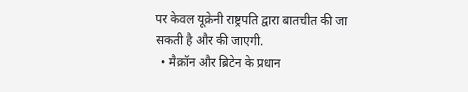पर केवल यूक्रेनी राष्ट्रपति द्वारा बातचीत की जा सकती है और की जाएगी.
  • मैक्रॉन और ब्रिटेन के प्रधान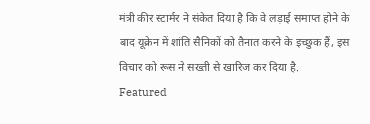मंत्री कीर स्टार्मर ने संकेत दिया है कि वे लड़ाई समाप्त होने के बाद यूक्रेन में शांति सैनिकों को तैनात करने के इच्छुक हैं, इस विचार को रूस ने सख्ती से खारिज कर दिया है.
Featured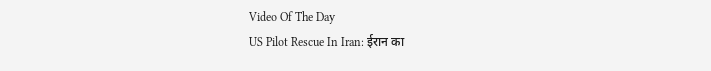Video Of The Day
US Pilot Rescue In Iran: ईरान का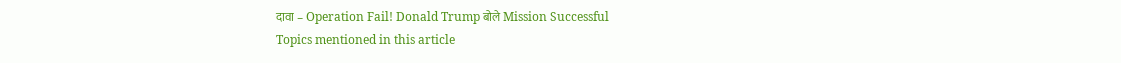दावा – Operation Fail! Donald Trump बोले Mission Successful
Topics mentioned in this article